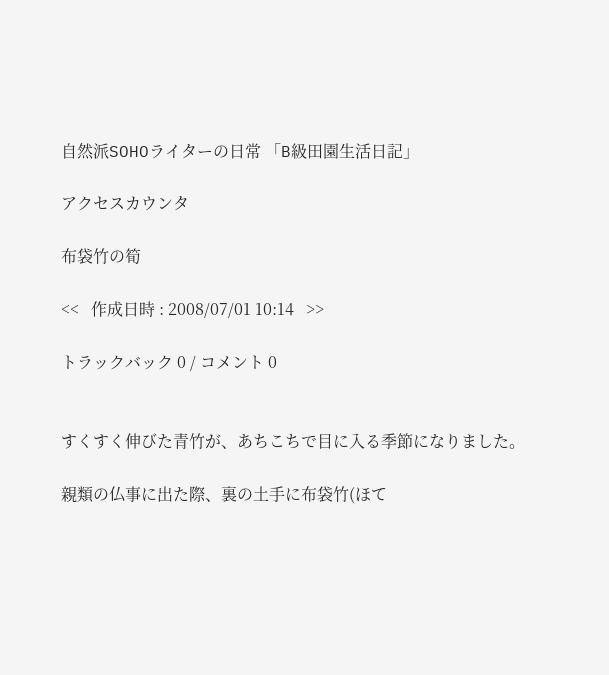自然派SOHOライターの日常 「B級田園生活日記」

アクセスカウンタ

布袋竹の筍

<<   作成日時 : 2008/07/01 10:14   >>

トラックバック 0 / コメント 0


すくすく伸びた青竹が、あちこちで目に入る季節になりました。

親類の仏事に出た際、裏の土手に布袋竹(ほて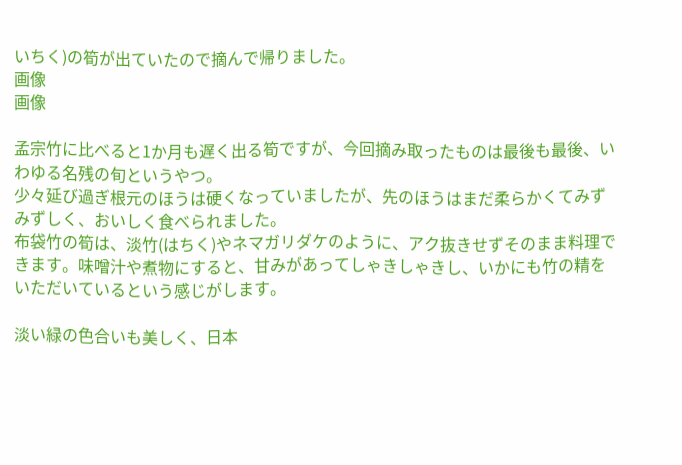いちく)の筍が出ていたので摘んで帰りました。
画像
画像

孟宗竹に比べると1か月も遅く出る筍ですが、今回摘み取ったものは最後も最後、いわゆる名残の旬というやつ。
少々延び過ぎ根元のほうは硬くなっていましたが、先のほうはまだ柔らかくてみずみずしく、おいしく食べられました。
布袋竹の筍は、淡竹(はちく)やネマガリダケのように、アク抜きせずそのまま料理できます。味噌汁や煮物にすると、甘みがあってしゃきしゃきし、いかにも竹の精をいただいているという感じがします。

淡い緑の色合いも美しく、日本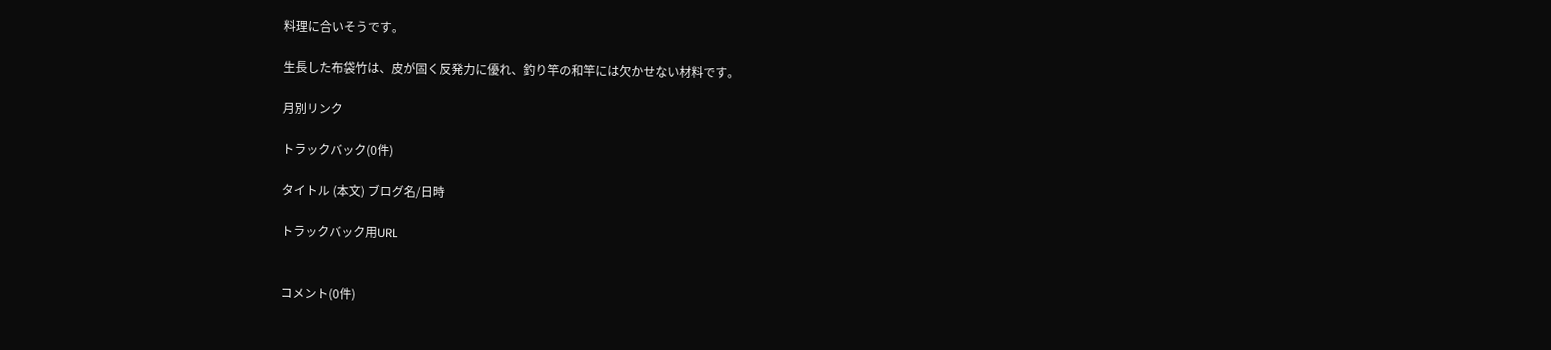料理に合いそうです。

生長した布袋竹は、皮が固く反発力に優れ、釣り竿の和竿には欠かせない材料です。

月別リンク

トラックバック(0件)

タイトル (本文) ブログ名/日時

トラックバック用URL


コメント(0件)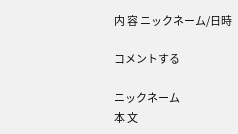内 容 ニックネーム/日時

コメントする

ニックネーム
本 文